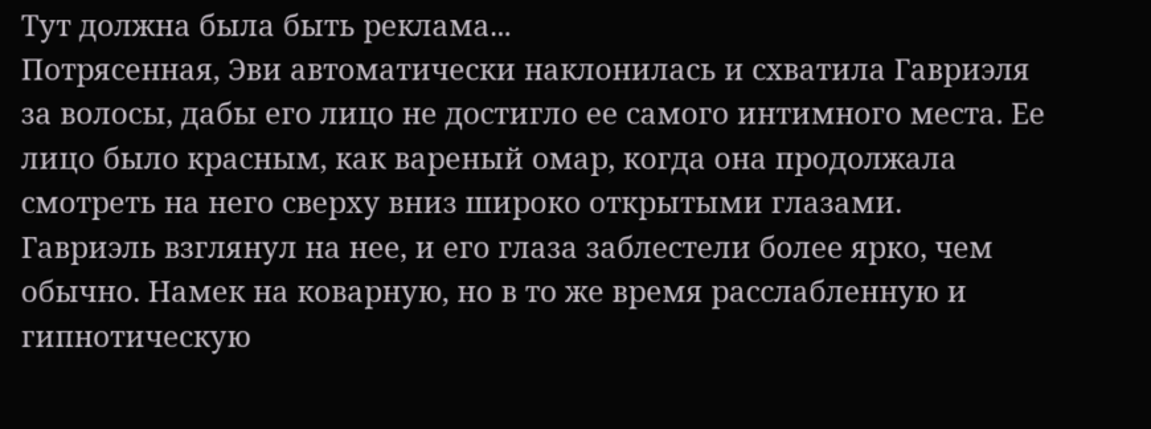Тут должна была быть реклама...
Потрясенная, Эви автоматически наклонилась и схватила Гавриэля за волосы, дабы его лицо не достигло ее самого интимного места. Ее лицо было красным, как вареный омар, когда она продолжала смотреть на него сверху вниз широко открытыми глазами.
Гавриэль взглянул на нее, и его глаза заблестели более ярко, чем обычно. Намек на коварную, но в то же время расслабленную и гипнотическую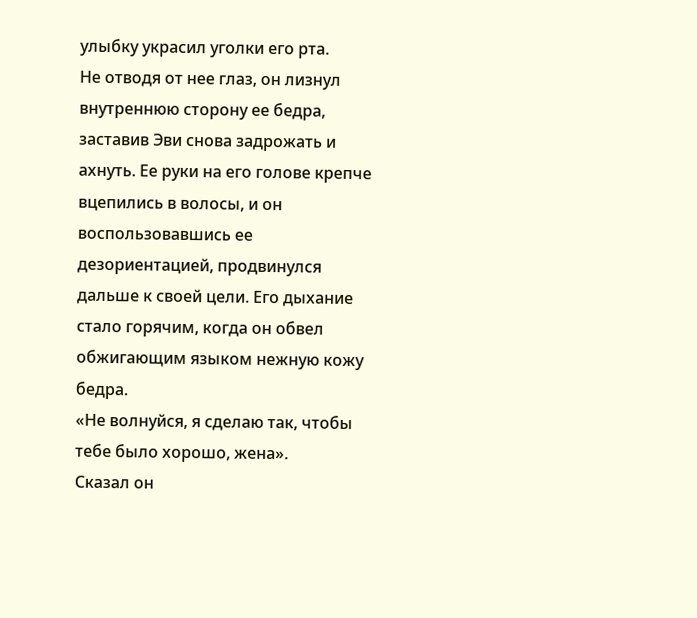улыбку украсил уголки его рта.
Не отводя от нее глаз, он лизнул внутреннюю сторону ее бедра, заставив Эви снова задрожать и ахнуть. Ее руки на его голове крепче вцепились в волосы, и он воспользовавшись ее дезориентацией, продвинулся дальше к своей цели. Его дыхание стало горячим, когда он обвел обжигающим языком нежную кожу бедра.
«Не волнуйся, я сделаю так, чтобы тебе было хорошо, жена».
Сказал он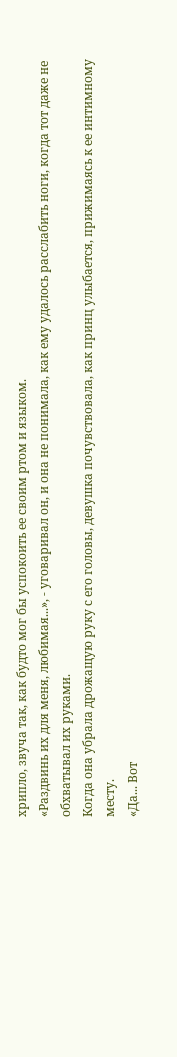хрипло, звуча так, как будто мог бы успокоить ее своим ртом и языком.
«Раздвинь их для меня, любимая...», - уговаривал он, и она не понимала, как ему удалось расслабить ноги, когда тот даже не обхватывал их руками.
Когда она убрала дрожащую руку с его головы, девушка почувствовала, как принц улыбается, прижимаясь к ее интимному месту.
«Да... Вот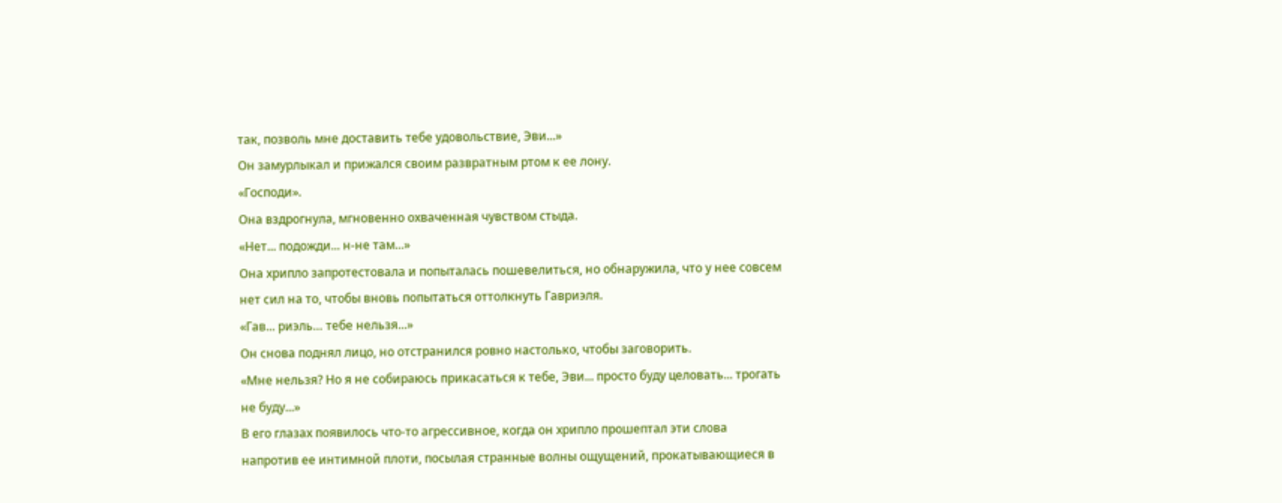так, позволь мне доставить тебе удовольствие, Эви...»
Он замурлыкал и прижался своим развратным ртом к ее лону.
«Господи».
Она вздрогнула, мгновенно охваченная чувством стыда.
«Нет... подожди... н-не там...»
Она хрипло запротестовала и попыталась пошевелиться, но обнаружила, что у нее совсем нет сил на то, чтобы вновь попытаться оттолкнуть Гавриэля.
«Гав... риэль… тебе нельзя...»
Он снова поднял лицо, но отстранился ровно настолько, чтобы заговорить.
«Мне нельзя? Но я не собираюсь прикасаться к тебе, Эви... просто буду целовать... трогать не буду...»
В его глазах появилось что-то агрессивное, когда он хрипло прошептал эти слова напротив ее интимной плоти, посылая странные волны ощущений, прокатывающиеся в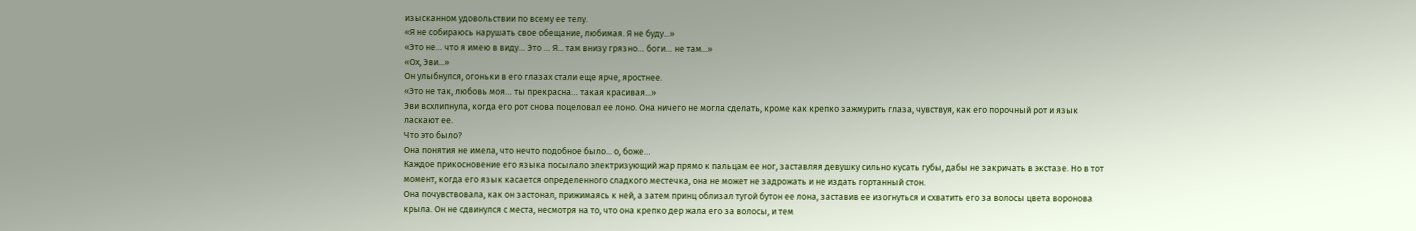изысканном удовольствии по всему ее телу.
«Я не собираюсь нарушать свое обещание, любимая. Я не буду...»
«Это не… что я имею в виду… Это … Я... там внизу грязно… боги… не там...»
«Ох, Эви...»
Он улыбнулся, огоньки в его глазах стали еще ярче, яростнее.
«Это не так, любовь моя… ты прекрасна… такая красивая...»
Эви всхлипнула, когда его рот снова поцеловал ее лоно. Она ничего не могла сделать, кроме как крепко зажмурить глаза, чувствуя, как его порочный рот и язык ласкают ее.
Что это было?
Она понятия не имела, что нечто подобное было... о, боже…
Каждое прикосновение его языка посылало электризующий жар прямо к пальцам ее ног, заставляя девушку сильно кусать губы, дабы не закричать в экстазе. Но в тот момент, когда его язык касается определенного сладкого местечка, она не может не задрожать и не издать гортанный стон.
Она почувствовала, как он застонал, прижимаясь к ней, а затем принц облизал тугой бутон ее лона, заставив ее изогнуться и схватить его за волосы цвета воронова крыла. Он не сдвинулся с места, несмотря на то, что она крепко дер жала его за волосы, и тем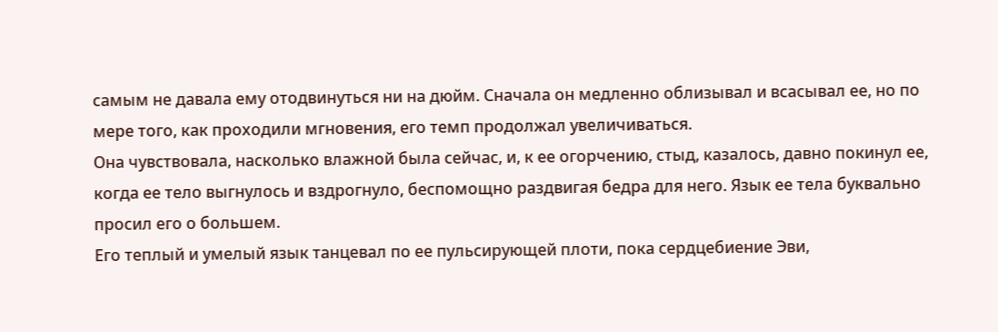самым не давала ему отодвинуться ни на дюйм. Сначала он медленно облизывал и всасывал ее, но по мере того, как проходили мгновения, его темп продолжал увеличиваться.
Она чувствовала, насколько влажной была сейчас, и, к ее огорчению, стыд, казалось, давно покинул ее, когда ее тело выгнулось и вздрогнуло, беспомощно раздвигая бедра для него. Язык ее тела буквально просил его о большем.
Его теплый и умелый язык танцевал по ее пульсирующей плоти, пока сердцебиение Эви,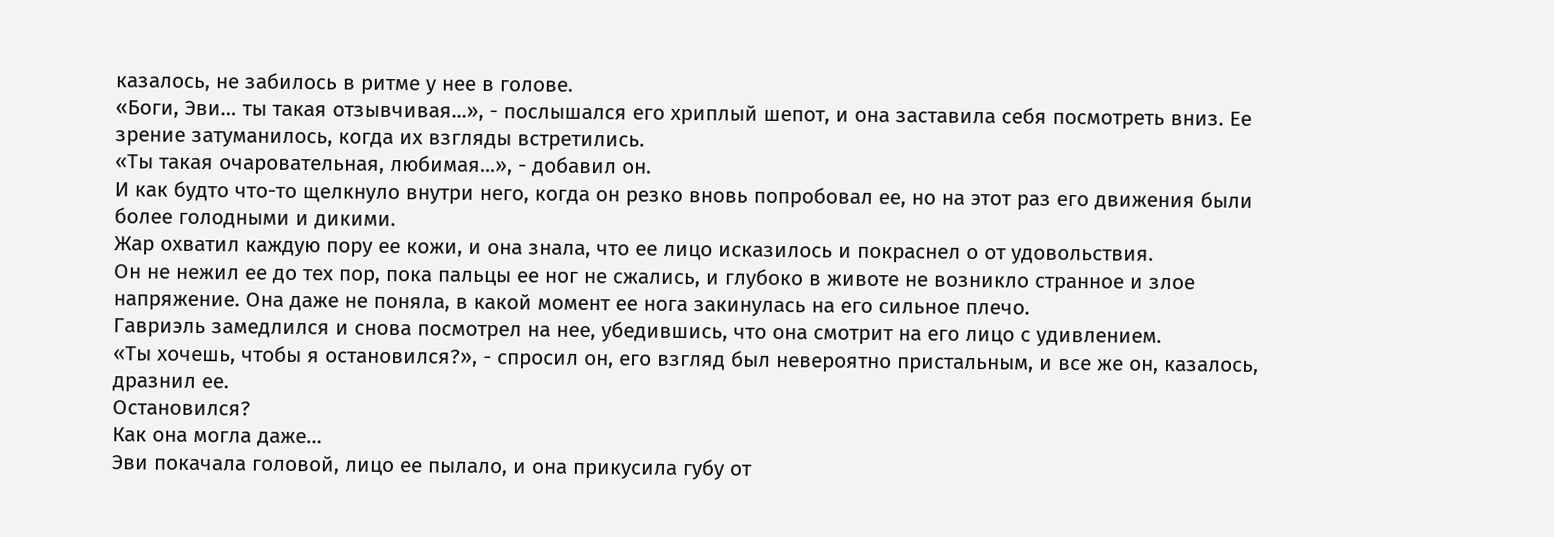казалось, не забилось в ритме у нее в голове.
«Боги, Эви… ты такая отзывчивая...», - послышался его хриплый шепот, и она заставила себя посмотреть вниз. Ее зрение затуманилось, когда их взгляды встретились.
«Ты такая очаровательная, любимая...», - добавил он.
И как будто что-то щелкнуло внутри него, когда он резко вновь попробовал ее, но на этот раз его движения были более голодными и дикими.
Жар охватил каждую пору ее кожи, и она знала, что ее лицо исказилось и покраснел о от удовольствия.
Он не нежил ее до тех пор, пока пальцы ее ног не сжались, и глубоко в животе не возникло странное и злое напряжение. Она даже не поняла, в какой момент ее нога закинулась на его сильное плечо.
Гавриэль замедлился и снова посмотрел на нее, убедившись, что она смотрит на его лицо с удивлением.
«Ты хочешь, чтобы я остановился?», - спросил он, его взгляд был невероятно пристальным, и все же он, казалось, дразнил ее.
Остановился?
Как она могла даже…
Эви покачала головой, лицо ее пылало, и она прикусила губу от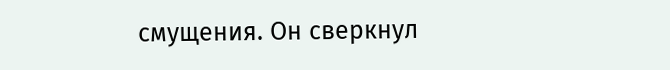смущения. Он сверкнул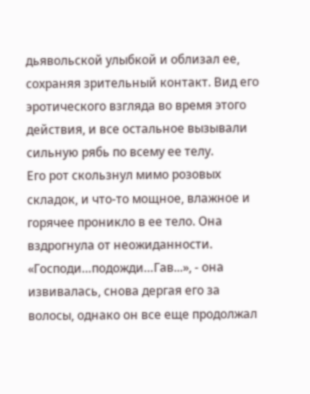дьявольской улыбкой и облизал ее, сохраняя зрительный контакт. Вид его эротического взгляда во время этого действия, и все остальное вызывали сильную рябь по всему ее телу.
Его рот скользнул мимо розовых складок, и что-то мощное, влажное и горячее проникло в ее тело. Она вздрогнула от неожиданности.
«Господи…подожди…Гав...», - она извивалась, снова дергая его за волосы, однако он все еще продолжал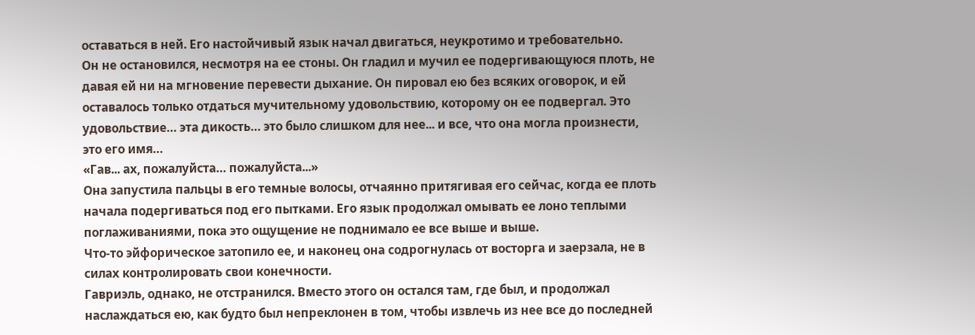оставаться в ней. Его настойчивый язык начал двигаться, неукротимо и требовательно.
Он не остановился, несмотря на ее стоны. Он гладил и мучил ее подергивающуюся плоть, не давая ей ни на мгновение перевести дыхание. Он пировал ею без всяких оговорок, и ей оставалось только отдаться мучительному удовольствию, которому он ее подвергал. Это удовольствие… эта дикость… это было слишком для нее... и все, что она могла произнести, это его имя…
«Гав... ах, пожалуйста… пожалуйста...»
Она запустила пальцы в его темные волосы, отчаянно притягивая его сейчас, когда ее плоть начала подергиваться под его пытками. Его язык продолжал омывать ее лоно теплыми поглаживаниями, пока это ощущение не поднимало ее все выше и выше.
Что-то эйфорическое затопило ее, и наконец она содрогнулась от восторга и заерзала, не в силах контролировать свои конечности.
Гавриэль, однако, не отстранился. Вместо этого он остался там, где был, и продолжал наслаждаться ею, как будто был непреклонен в том, чтобы извлечь из нее все до последней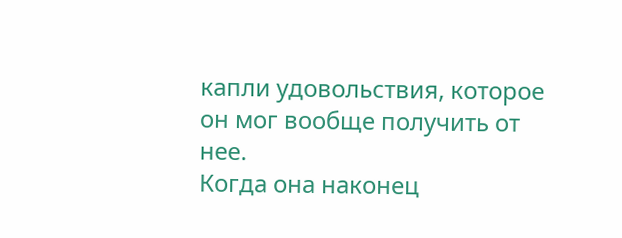капли удовольствия, которое он мог вообще получить от нее.
Когда она наконец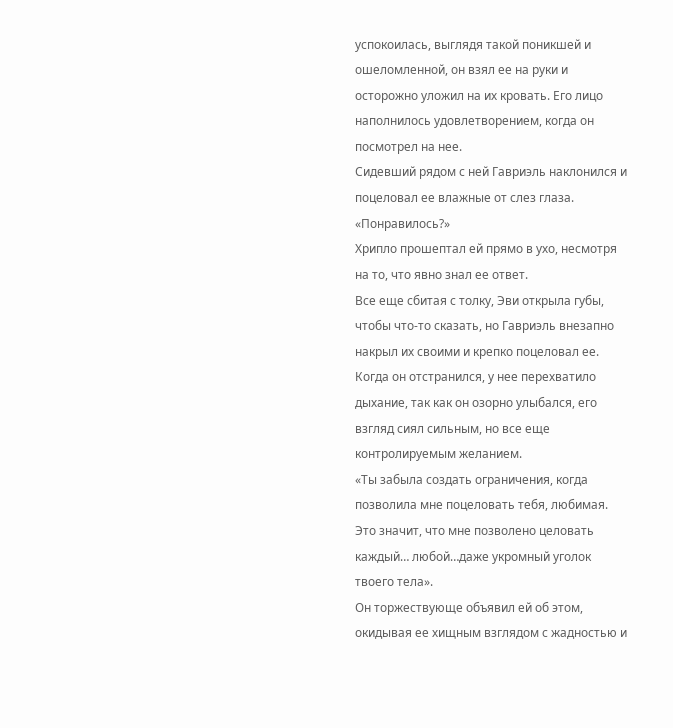успокоилась, выглядя такой поникшей и ошеломленной, он взял ее на руки и осторожно уложил на их кровать. Его лицо наполнилось удовлетворением, когда он посмотрел на нее.
Сидевший рядом с ней Гавриэль наклонился и поцеловал ее влажные от слез глаза.
«Понравилось?»
Хрипло прошептал ей прямо в ухо, несмотря на то, что явно знал ее ответ.
Все еще сбитая с толку, Эви открыла губы, чтобы что-то сказать, но Гавриэль внезапно накрыл их своими и крепко поцеловал ее. Когда он отстранился, у нее перехватило дыхание, так как он озорно улыбался, его взгляд сиял сильным, но все еще контролируемым желанием.
«Ты забыла создать ограничения, когда позволила мне поцеловать тебя, любимая. Это значит, что мне позволено целовать каждый… любой…даже укромный уголок твоего тела».
Он торжествующе объявил ей об этом, окидывая ее хищным взглядом с жадностью и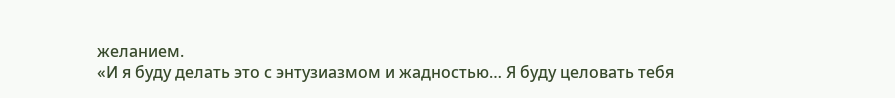желанием.
«И я буду делать это с энтузиазмом и жадностью… Я буду целовать тебя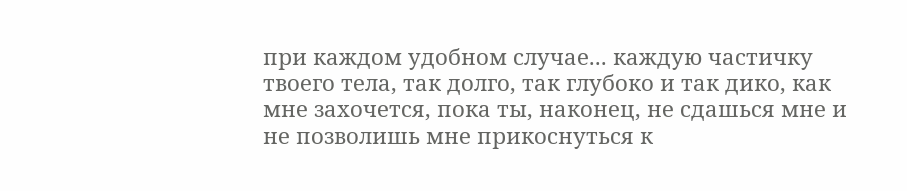при каждом удобном случае... каждую частичку твоего тела, так долго, так глубоко и так дико, как мне захочется, пока ты, наконец, не сдашься мне и не позволишь мне прикоснуться к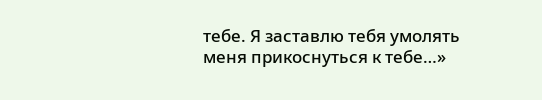тебе. Я заставлю тебя умолять меня прикоснуться к тебе…»